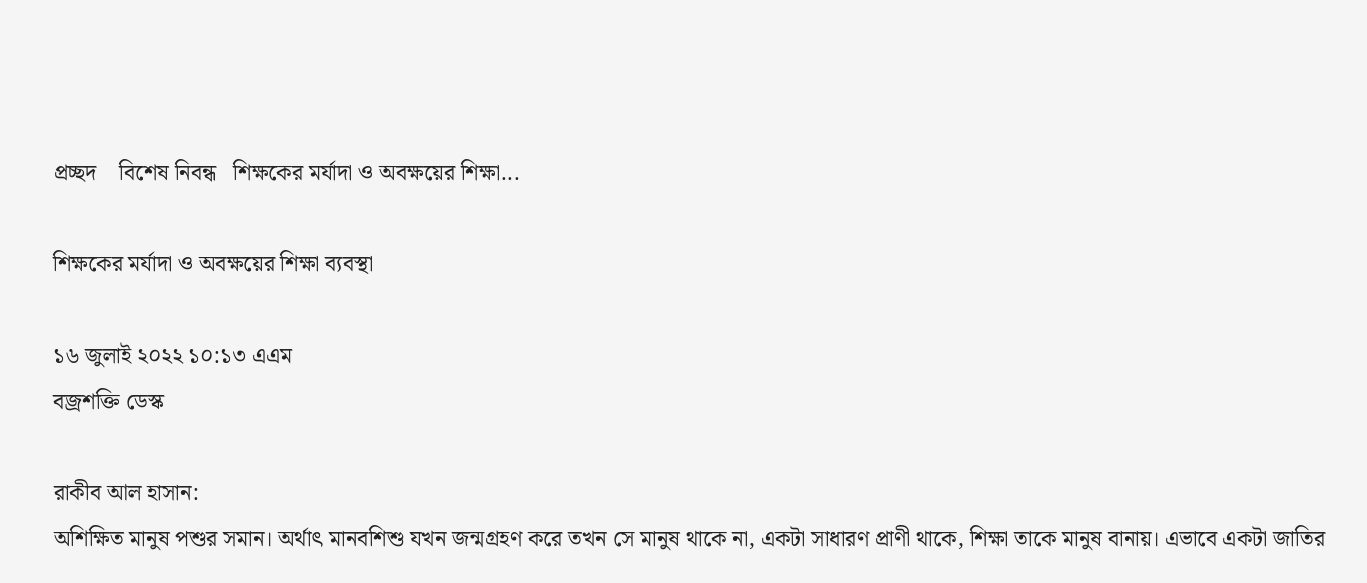প্রচ্ছদ    বিশেষ নিবন্ধ   শিক্ষকের মর্যাদা ও অবক্ষয়ের শিক্ষা...

শিক্ষকের মর্যাদা ও অবক্ষয়ের শিক্ষা ব্যবস্থা

১৬ জুলাই ২০২২ ১০:১৩ এএম
বজ্রশক্তি ডেস্ক

রাকীব আল হাসান:
অশিক্ষিত মানুষ পশুর সমান। অর্থাৎ মানবশিশু যখন জন্মগ্রহণ করে তখন সে মানুষ থাকে না, একটা সাধারণ প্রাণী থাকে, শিক্ষা তাকে মানুষ বানায়। এভাবে একটা জাতির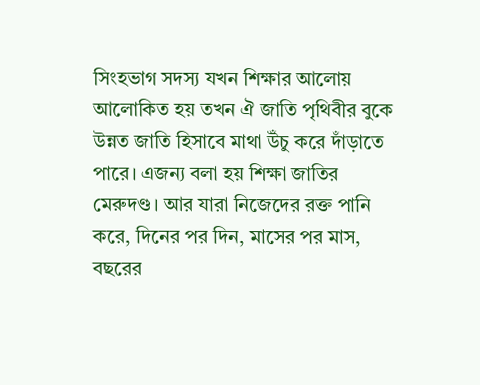সিংহভাগ সদস্য যখন শিক্ষার আলোয় আলোকিত হয় তখন ঐ জাতি পৃথিবীর বুকে উন্নত জাতি হিসাবে মাথা উঁচু করে দাঁড়াতে পারে। এজন্য বলা হয় শিক্ষা জাতির মেরুদণ্ড। আর যারা নিজেদের রক্ত পানি করে, দিনের পর দিন, মাসের পর মাস, বছরের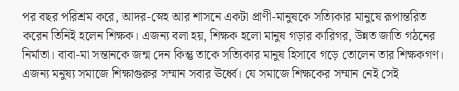পর বছর পরিশ্রম করে, আদর-স্নেহ আর শাসনে একটা প্রাণী-মানুষকে সত্যিকার মানুষে রূপান্তরিত করেন তিনিই হলেন শিক্ষক। এজন্য বলা হয়, শিক্ষক হলো মানুষ গড়ার কারিগর, উন্নত জাতি গঠনের নির্মাতা। বাবা-মা সন্তানকে জন্ম দেন কিন্তু তাকে সত্যিকার মানুষ হিসাবে গড়ে তোলেন তার শিক্ষকগণ। এজন্য মনুষ্য সমাজে শিক্ষাগুরুর সম্মান সবার ঊর্ধ্বে। যে সমাজে শিক্ষকের সম্মান নেই সেই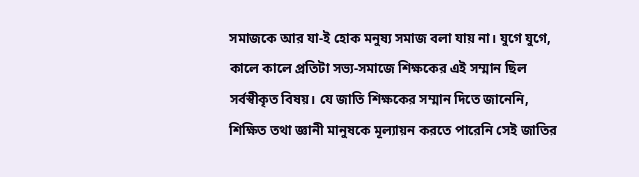সমাজকে আর যা-ই হোক মনুষ্য সমাজ বলা যায় না। যুগে যুগে, কালে কালে প্রতিটা সভ্য-সমাজে শিক্ষকের এই সম্মান ছিল সর্বস্বীকৃত বিষয়। যে জাতি শিক্ষকের সম্মান দিতে জানেনি, শিক্ষিত তথা জ্ঞানী মানুষকে মূল্যায়ন করতে পারেনি সেই জাতির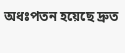অধঃপতন হয়েছে দ্রুত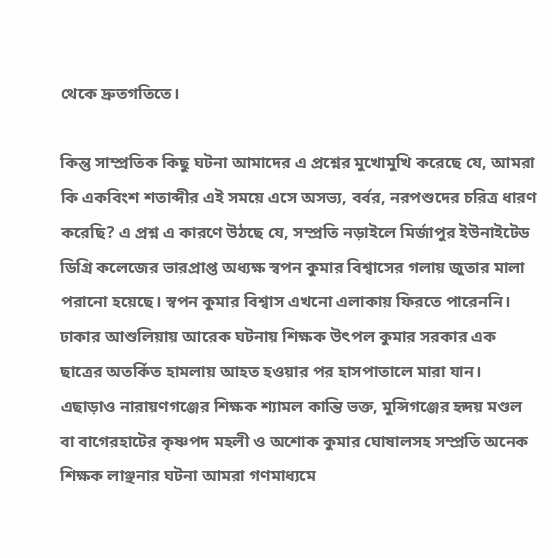থেকে দ্রুতগতিতে।

কিন্তু সাম্প্রতিক কিছু ঘটনা আমাদের এ প্রশ্নের মুখোমুখি করেছে যে, আমরা কি একবিংশ শতাব্দীর এই সময়ে এসে অসভ্য, বর্বর, নরপশুদের চরিত্র ধারণ করেছি? এ প্রশ্ন এ কারণে উঠছে যে, সম্প্রতি নড়াইলে মির্জাপুর ইউনাইটেড ডিগ্রি কলেজের ভারপ্রাপ্ত অধ্যক্ষ স্বপন কুমার বিশ্বাসের গলায় জুতার মালা পরানো হয়েছে। স্বপন কুমার বিশ্বাস এখনো এলাকায় ফিরতে পারেননি। ঢাকার আশুলিয়ায় আরেক ঘটনায় শিক্ষক উৎপল কুমার সরকার এক ছাত্রের অতর্কিত হামলায় আহত হওয়ার পর হাসপাতালে মারা যান। এছাড়াও নারায়ণগঞ্জের শিক্ষক শ্যামল কান্তি ভক্ত, মুন্সিগঞ্জের হৃদয় মণ্ডল বা বাগেরহাটের কৃষ্ণপদ মহলী ও অশোক কুমার ঘোষালসহ সম্প্রতি অনেক শিক্ষক লাঞ্ছনার ঘটনা আমরা গণমাধ্যমে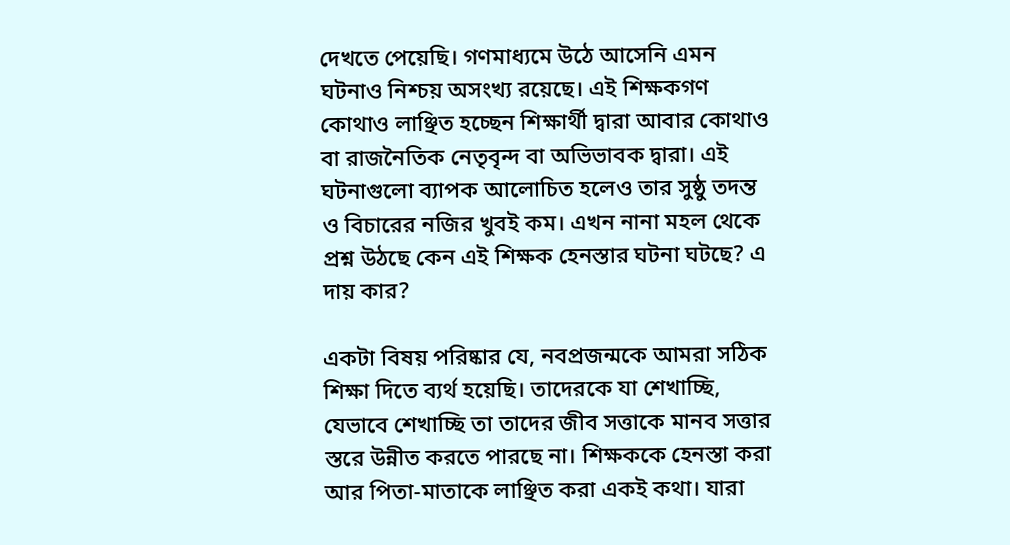দেখতে পেয়েছি। গণমাধ্যমে উঠে আসেনি এমন ঘটনাও নিশ্চয় অসংখ্য রয়েছে। এই শিক্ষকগণ কোথাও লাঞ্ছিত হচ্ছেন শিক্ষার্থী দ্বারা আবার কোথাও বা রাজনৈতিক নেতৃবৃন্দ বা অভিভাবক দ্বারা। এই ঘটনাগুলো ব্যাপক আলোচিত হলেও তার সুষ্ঠু তদন্ত ও বিচারের নজির খুবই কম। এখন নানা মহল থেকে প্রশ্ন উঠছে কেন এই শিক্ষক হেনস্তার ঘটনা ঘটছে? এ দায় কার?

একটা বিষয় পরিষ্কার যে, নবপ্রজন্মকে আমরা সঠিক শিক্ষা দিতে ব্যর্থ হয়েছি। তাদেরকে যা শেখাচ্ছি, যেভাবে শেখাচ্ছি তা তাদের জীব সত্তাকে মানব সত্তার স্তরে উন্নীত করতে পারছে না। শিক্ষককে হেনস্তা করা আর পিতা-মাতাকে লাঞ্ছিত করা একই কথা। যারা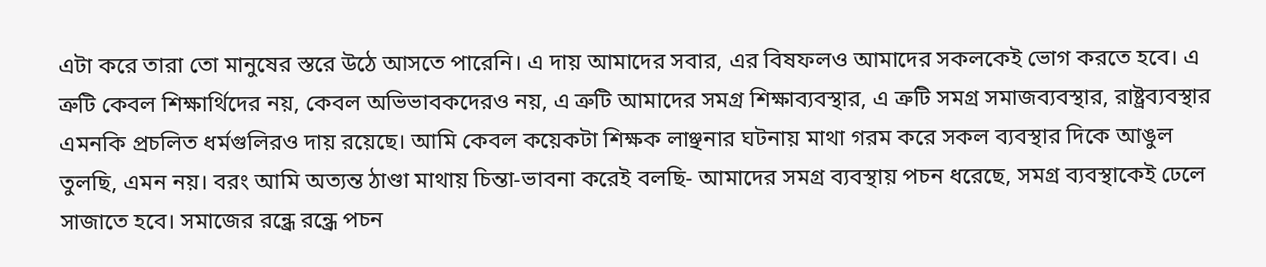এটা করে তারা তো মানুষের স্তরে উঠে আসতে পারেনি। এ দায় আমাদের সবার, এর বিষফলও আমাদের সকলকেই ভোগ করতে হবে। এ ত্রুটি কেবল শিক্ষার্থিদের নয়, কেবল অভিভাবকদেরও নয়, এ ত্রুটি আমাদের সমগ্র শিক্ষাব্যবস্থার, এ ত্রুটি সমগ্র সমাজব্যবস্থার, রাষ্ট্রব্যবস্থার এমনকি প্রচলিত ধর্মগুলিরও দায় রয়েছে। আমি কেবল কয়েকটা শিক্ষক লাঞ্ছনার ঘটনায় মাথা গরম করে সকল ব্যবস্থার দিকে আঙুল তুলছি, এমন নয়। বরং আমি অত্যন্ত ঠাণ্ডা মাথায় চিন্তা-ভাবনা করেই বলছি- আমাদের সমগ্র ব্যবস্থায় পচন ধরেছে, সমগ্র ব্যবস্থাকেই ঢেলে সাজাতে হবে। সমাজের রন্ধ্রে রন্ধ্রে পচন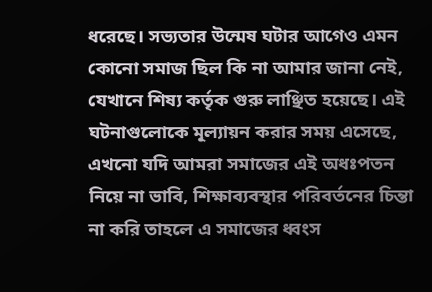ধরেছে। সভ্যতার উন্মেষ ঘটার আগেও এমন কোনো সমাজ ছিল কি না আমার জানা নেই, যেখানে শিষ্য কর্তৃক গুরু লাঞ্ছিত হয়েছে। এই ঘটনাগুলোকে মূল্যায়ন করার সময় এসেছে, এখনো যদি আমরা সমাজের এই অধঃপতন নিয়ে না ভাবি, শিক্ষাব্যবস্থার পরিবর্তনের চিন্তা না করি তাহলে এ সমাজের ধ্বংস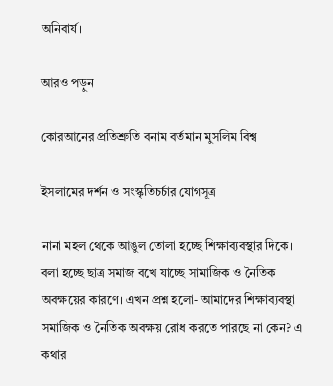অনিবার্য।

আরও পড়ুন

কোরআনের প্রতিশ্রুতি বনাম বর্তমান মুসলিম বিশ্ব

ইসলামের দর্শন ও সংস্কৃতিচর্চার যোগসূত্র

নানা মহল থেকে আঙুল তোলা হচ্ছে শিক্ষাব্যবস্থার দিকে। বলা হচ্ছে ছাত্র সমাজ বখে যাচ্ছে সামাজিক ও নৈতিক অবক্ষয়ের কারণে। এখন প্রশ্ন হলো- আমাদের শিক্ষাব্যবস্থা সমাজিক ও নৈতিক অবক্ষয় রোধ করতে পারছে না কেন? এ কথার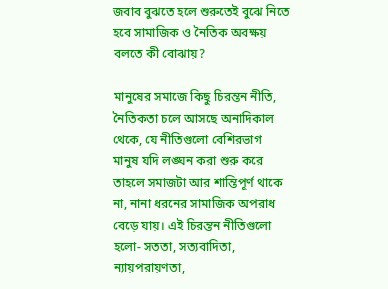জবাব বুঝতে হলে শুরুতেই বুঝে নিতে হবে সামাজিক ও নৈতিক অবক্ষয় বলতে কী বোঝায়?

মানুষের সমাজে কিছু চিরন্তন নীতি, নৈতিকতা চলে আসছে অনাদিকাল থেকে, যে নীতিগুলো বেশিরভাগ মানুষ যদি লঙ্ঘন করা শুরু করে তাহলে সমাজটা আর শান্তিপূর্ণ থাকে না, নানা ধরনের সামাজিক অপরাধ বেড়ে যায়। এই চিরন্তন নীতিগুলো হলো- সততা, সত্যবাদিতা, ন্যায়পরায়ণতা,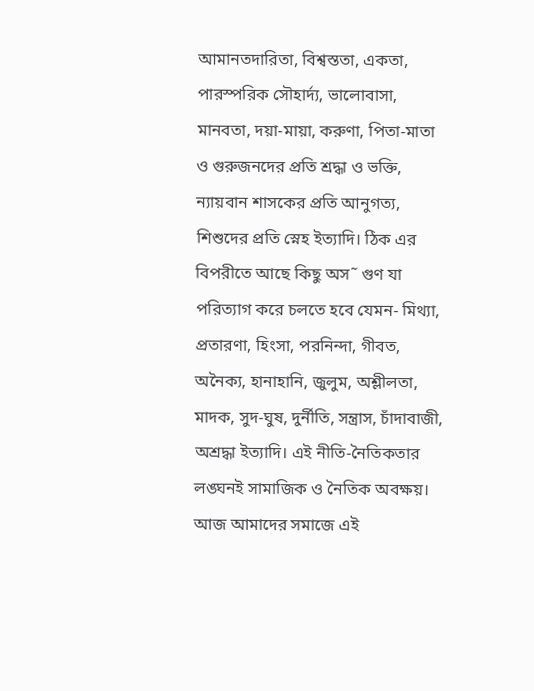আমানতদারিতা, বিশ্বস্ততা, একতা, পারস্পরিক সৌহার্দ্য, ভালোবাসা, মানবতা, দয়া-মায়া, করুণা, পিতা-মাতা ও গুরুজনদের প্রতি শ্রদ্ধা ও ভক্তি, ন্যায়বান শাসকের প্রতি আনুগত্য, শিশুদের প্রতি স্নেহ ইত্যাদি। ঠিক এর বিপরীতে আছে কিছু অস˜ গুণ যা পরিত্যাগ করে চলতে হবে যেমন- মিথ্যা, প্রতারণা, হিংসা, পরনিন্দা, গীবত, অনৈক্য, হানাহানি, জুলুম, অশ্লীলতা, মাদক, সুদ-ঘুষ, দুর্নীতি, সন্ত্রাস, চাঁদাবাজী, অশ্রদ্ধা ইত্যাদি। এই নীতি-নৈতিকতার লঙ্ঘনই সামাজিক ও নৈতিক অবক্ষয়। আজ আমাদের সমাজে এই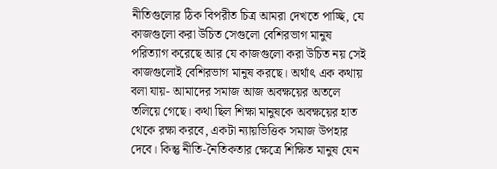নীতিগুলোর ঠিক বিপরীত চিত্র আমরা দেখতে পাচ্ছি, যে কাজগুলো করা উচিত সেগুলো বেশিরভাগ মানুষ পরিত্যাগ করেছে আর যে কাজগুলো করা উচিত নয় সেই কাজগুলোই বেশিরভাগ মানুষ করছে। অর্থাৎ এক কথায় বলা যায়- আমাদের সমাজ আজ অবক্ষয়ের অতলে তলিয়ে গেছে। কথা ছিল শিক্ষা মানুষকে অবক্ষয়ের হাত থেকে রক্ষা করবে, একটা ন্যায়ভিত্তিক সমাজ উপহার দেবে। কিন্তু নীতি-নৈতিকতার ক্ষেত্রে শিক্ষিত মানুষ যেন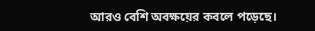আরও বেশি অবক্ষয়ের কবলে পড়েছে।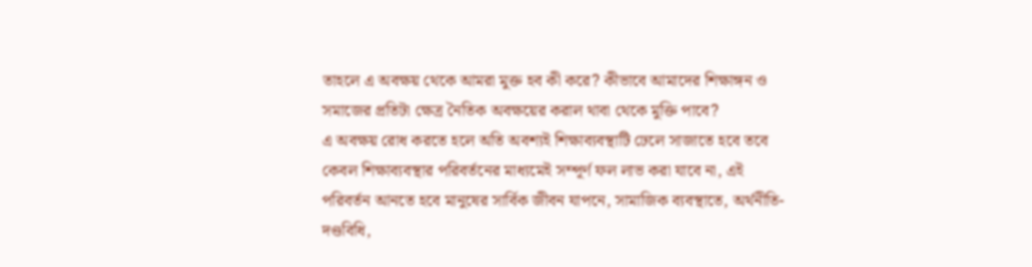তাহলে এ অবক্ষয় থেকে আমরা মুক্ত হব কী করে? কীভাবে আমাদের শিক্ষাঙ্গন ও সমাজের প্রতিটা ক্ষেত্র নৈতিক অবক্ষয়ের করাল থাবা থেকে মুক্তি পাবে?
এ অবক্ষয় রোধ করতে হলে অতি অবশ্যই শিক্ষাব্যবস্থাটি ঢেলে সাজাতে হবে তবে কেবল শিক্ষাব্যবস্থার পরিবর্তনের মাধ্যমেই সম্পূর্ণ ফল লাভ করা যাবে না, এই পরিবর্তন আনতে হবে মানুষের সার্বিক জীবন যাপনে, সামাজিক ব্যবস্থাতে, অর্থনীতি-দণ্ডবিধি,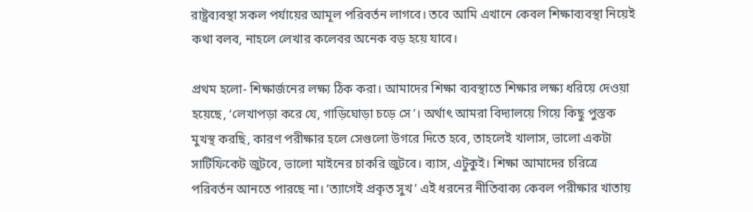রাষ্ট্রব্যবস্থা সকল পর্যায়ের আমূল পরিবর্তন লাগবে। তবে আমি এখানে কেবল শিক্ষাব্যবস্থা নিয়েই কথা বলব, নাহলে লেখার কলেবর অনেক বড় হয়ে যাবে।

প্রথম হলো- শিক্ষার্জনের লক্ষ্য ঠিক করা। আমাদের শিক্ষা ব্যবস্থাতে শিক্ষার লক্ষ্য ধরিয়ে দেওয়া হয়েছে, ‘লেখাপড়া করে যে, গাড়িঘোড়া চড়ে সে’। অর্থাৎ আমরা বিদ্যালয়ে গিয়ে কিছু পুস্তক মুখস্থ করছি, কারণ পরীক্ষার হলে সেগুলো উগরে দিতে হবে, তাহলেই খালাস, ভালো একটা সার্টিফিকেট জুটবে, ভালো মাইনের চাকরি জুটবে। ব্যাস, এটুকুই। শিক্ষা আমাদের চরিত্রে পরিবর্তন আনতে পারছে না। ‘ত্যাগেই প্রকৃত সুখ’ এই ধরনের নীতিবাক্য কেবল পরীক্ষার খাতায়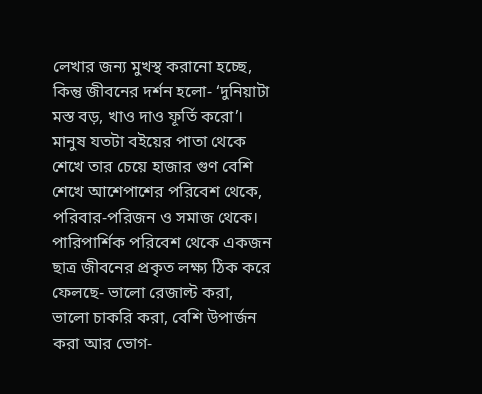লেখার জন্য মুখস্থ করানো হচ্ছে, কিন্তু জীবনের দর্শন হলো- ‘দুনিয়াটা মস্ত বড়, খাও দাও ফূর্তি করো’। মানুষ যতটা বইয়ের পাতা থেকে শেখে তার চেয়ে হাজার গুণ বেশি শেখে আশেপাশের পরিবেশ থেকে, পরিবার-পরিজন ও সমাজ থেকে। পারিপার্শিক পরিবেশ থেকে একজন ছাত্র জীবনের প্রকৃত লক্ষ্য ঠিক করে ফেলছে- ভালো রেজাল্ট করা, ভালো চাকরি করা, বেশি উপার্জন করা আর ভোগ-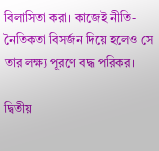বিলাসিতা করা। কাজেই নীতি-নৈতিকতা বিসর্জন দিয়ে হলেও সে তার লক্ষ্য পূরণে বদ্ধ পরিকর।

দ্বিতীয়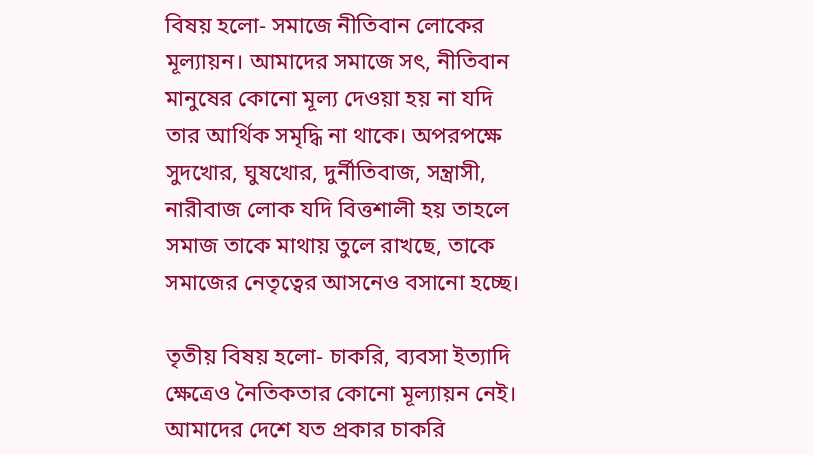বিষয় হলো- সমাজে নীতিবান লোকের মূল্যায়ন। আমাদের সমাজে সৎ, নীতিবান মানুষের কোনো মূল্য দেওয়া হয় না যদি তার আর্থিক সমৃদ্ধি না থাকে। অপরপক্ষে সুদখোর, ঘুষখোর, দুর্নীতিবাজ, সন্ত্রাসী, নারীবাজ লোক যদি বিত্তশালী হয় তাহলে সমাজ তাকে মাথায় তুলে রাখছে, তাকে সমাজের নেতৃত্বের আসনেও বসানো হচ্ছে।

তৃতীয় বিষয় হলো- চাকরি, ব্যবসা ইত্যাদি ক্ষেত্রেও নৈতিকতার কোনো মূল্যায়ন নেই। আমাদের দেশে যত প্রকার চাকরি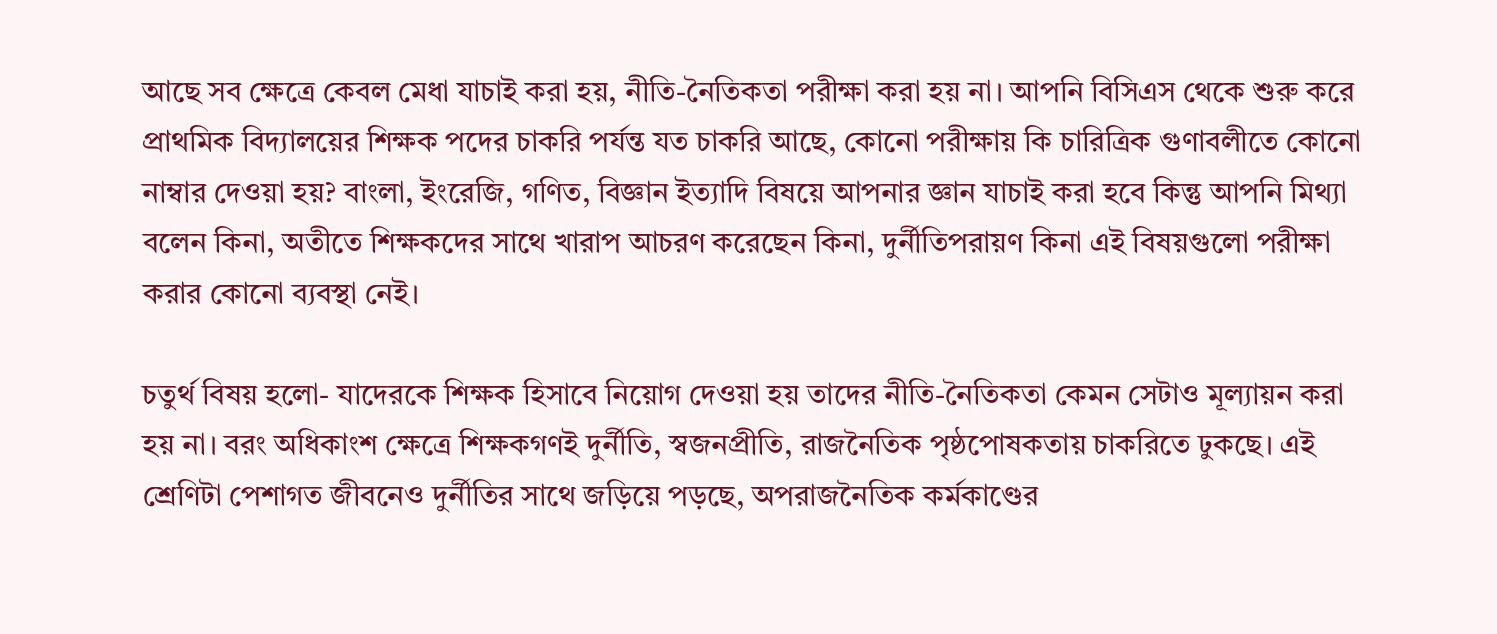আছে সব ক্ষেত্রে কেবল মেধা যাচাই করা হয়, নীতি-নৈতিকতা পরীক্ষা করা হয় না। আপনি বিসিএস থেকে শুরু করে প্রাথমিক বিদ্যালয়ের শিক্ষক পদের চাকরি পর্যন্ত যত চাকরি আছে, কোনো পরীক্ষায় কি চারিত্রিক গুণাবলীতে কোনো নাম্বার দেওয়া হয়? বাংলা, ইংরেজি, গণিত, বিজ্ঞান ইত্যাদি বিষয়ে আপনার জ্ঞান যাচাই করা হবে কিন্তু আপনি মিথ্যা বলেন কিনা, অতীতে শিক্ষকদের সাথে খারাপ আচরণ করেছেন কিনা, দুর্নীতিপরায়ণ কিনা এই বিষয়গুলো পরীক্ষা করার কোনো ব্যবস্থা নেই।

চতুর্থ বিষয় হলো- যাদেরকে শিক্ষক হিসাবে নিয়োগ দেওয়া হয় তাদের নীতি-নৈতিকতা কেমন সেটাও মূল্যায়ন করা হয় না। বরং অধিকাংশ ক্ষেত্রে শিক্ষকগণই দুর্নীতি, স্বজনপ্রীতি, রাজনৈতিক পৃষ্ঠপোষকতায় চাকরিতে ঢুকছে। এই শ্রেণিটা পেশাগত জীবনেও দুর্নীতির সাথে জড়িয়ে পড়ছে, অপরাজনৈতিক কর্মকাণ্ডের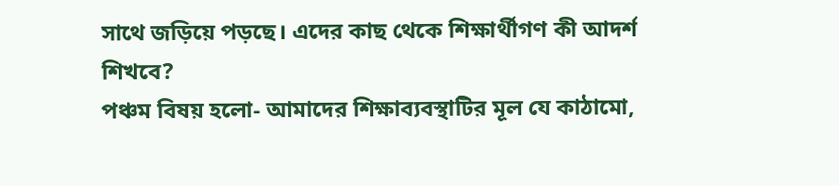সাথে জড়িয়ে পড়ছে। এদের কাছ থেকে শিক্ষার্থীগণ কী আদর্শ শিখবে?
পঞ্চম বিষয় হলো- আমাদের শিক্ষাব্যবস্থাটির মূল যে কাঠামো,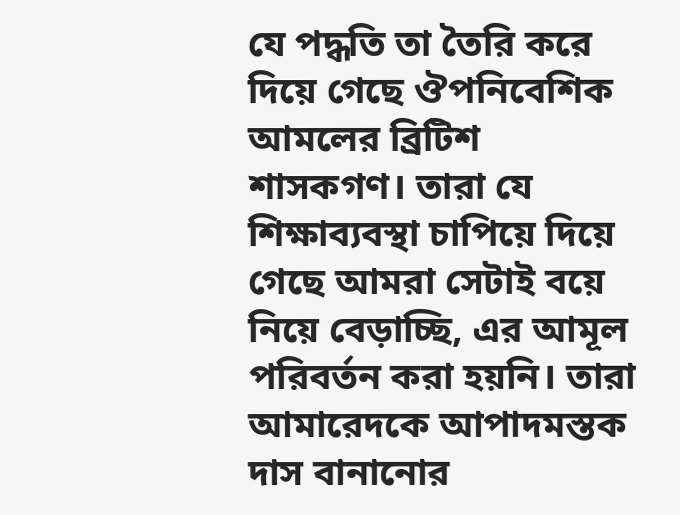যে পদ্ধতি তা তৈরি করে দিয়ে গেছে ঔপনিবেশিক আমলের ব্রিটিশ শাসকগণ। তারা যে শিক্ষাব্যবস্থা চাপিয়ে দিয়ে গেছে আমরা সেটাই বয়ে নিয়ে বেড়াচ্ছি, এর আমূল পরিবর্তন করা হয়নি। তারা আমারেদকে আপাদমস্তক দাস বানানোর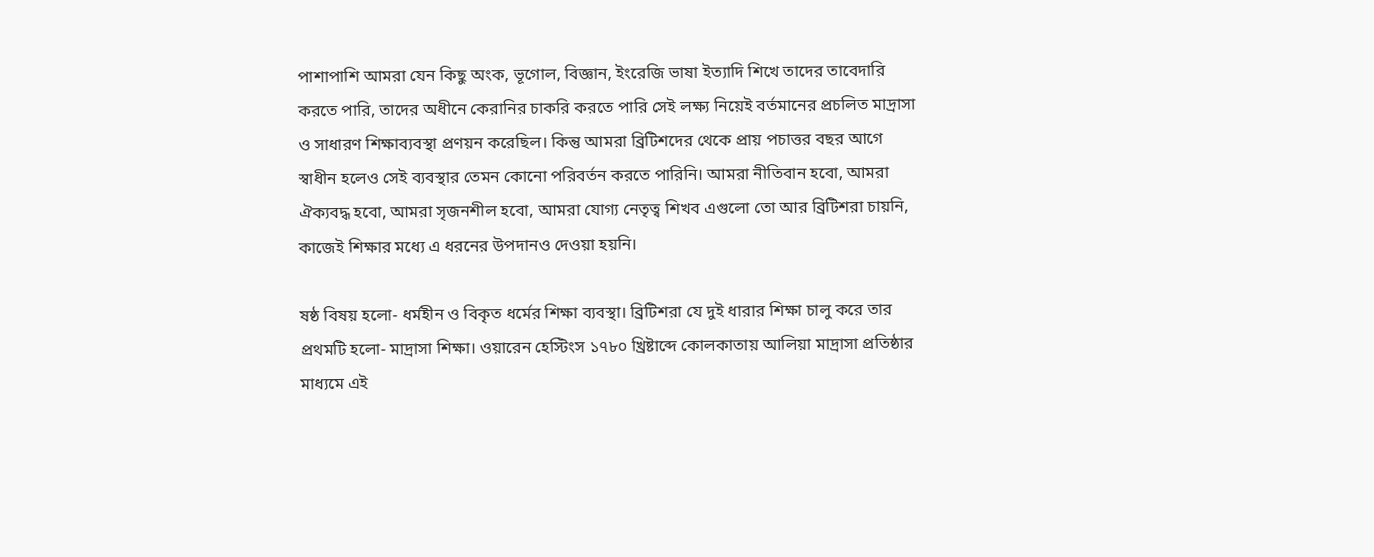পাশাপাশি আমরা যেন কিছু অংক, ভূগোল, বিজ্ঞান, ইংরেজি ভাষা ইত্যাদি শিখে তাদের তাবেদারি করতে পারি, তাদের অধীনে কেরানির চাকরি করতে পারি সেই লক্ষ্য নিয়েই বর্তমানের প্রচলিত মাদ্রাসা ও সাধারণ শিক্ষাব্যবস্থা প্রণয়ন করেছিল। কিন্তু আমরা ব্রিটিশদের থেকে প্রায় পচাত্তর বছর আগে স্বাধীন হলেও সেই ব্যবস্থার তেমন কোনো পরিবর্তন করতে পারিনি। আমরা নীতিবান হবো, আমরা ঐক্যবদ্ধ হবো, আমরা সৃজনশীল হবো, আমরা যোগ্য নেতৃত্ব শিখব এগুলো তো আর ব্রিটিশরা চায়নি, কাজেই শিক্ষার মধ্যে এ ধরনের উপদানও দেওয়া হয়নি।

ষষ্ঠ বিষয় হলো- ধর্মহীন ও বিকৃত ধর্মের শিক্ষা ব্যবস্থা। ব্রিটিশরা যে দুই ধারার শিক্ষা চালু করে তার প্রথমটি হলো- মাদ্রাসা শিক্ষা। ওয়ারেন হেস্টিংস ১৭৮০ খ্রিষ্টাব্দে কোলকাতায় আলিয়া মাদ্রাসা প্রতিষ্ঠার মাধ্যমে এই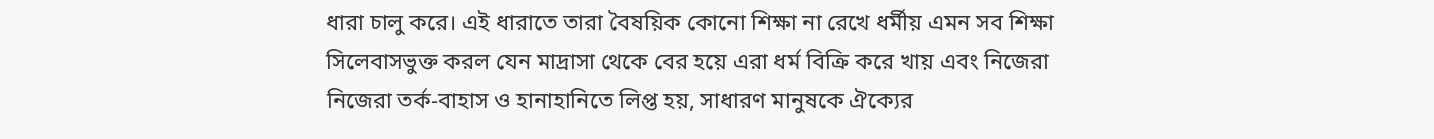ধারা চালু করে। এই ধারাতে তারা বৈষয়িক কোনো শিক্ষা না রেখে ধর্মীয় এমন সব শিক্ষা সিলেবাসভুক্ত করল যেন মাদ্রাসা থেকে বের হয়ে এরা ধর্ম বিক্রি করে খায় এবং নিজেরা নিজেরা তর্ক-বাহাস ও হানাহানিতে লিপ্ত হয়, সাধারণ মানুষকে ঐক্যের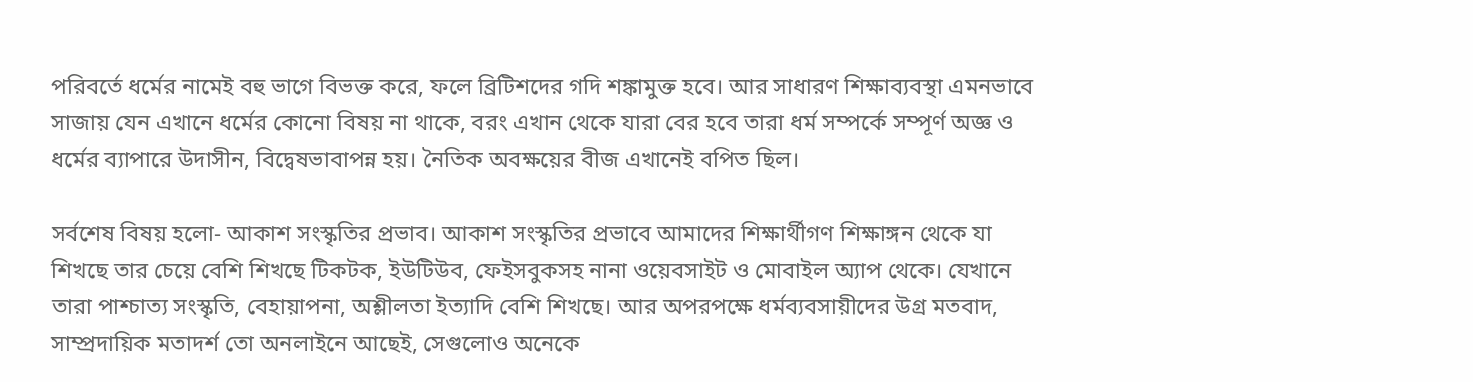পরিবর্তে ধর্মের নামেই বহু ভাগে বিভক্ত করে, ফলে ব্রিটিশদের গদি শঙ্কামুক্ত হবে। আর সাধারণ শিক্ষাব্যবস্থা এমনভাবে সাজায় যেন এখানে ধর্মের কোনো বিষয় না থাকে, বরং এখান থেকে যারা বের হবে তারা ধর্ম সম্পর্কে সম্পূর্ণ অজ্ঞ ও ধর্মের ব্যাপারে উদাসীন, বিদ্বেষভাবাপন্ন হয়। নৈতিক অবক্ষয়ের বীজ এখানেই বপিত ছিল।

সর্বশেষ বিষয় হলো- আকাশ সংস্কৃতির প্রভাব। আকাশ সংস্কৃতির প্রভাবে আমাদের শিক্ষার্থীগণ শিক্ষাঙ্গন থেকে যা শিখছে তার চেয়ে বেশি শিখছে টিকটক, ইউটিউব, ফেইসবুকসহ নানা ওয়েবসাইট ও মোবাইল অ্যাপ থেকে। যেখানে তারা পাশ্চাত্য সংস্কৃতি, বেহায়াপনা, অশ্লীলতা ইত্যাদি বেশি শিখছে। আর অপরপক্ষে ধর্মব্যবসায়ীদের উগ্র মতবাদ, সাম্প্রদায়িক মতাদর্শ তো অনলাইনে আছেই, সেগুলোও অনেকে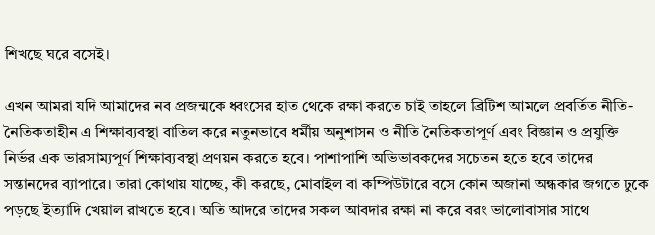শিখছে ঘরে বসেই।

এখন আমরা যদি আমাদের নব প্রজন্মকে ধ্বংসের হাত থেকে রক্ষা করতে চাই তাহলে ব্রিটিশ আমলে প্রবর্তিত নীতি-নৈতিকতাহীন এ শিক্ষাব্যবস্থা বাতিল করে নতুনভাবে ধর্মীয় অনুশাসন ও নীতি নৈতিকতাপূর্ণ এবং বিজ্ঞান ও প্রযুক্তি নির্ভর এক ভারসাম্যপূর্ণ শিক্ষাব্যবস্থা প্রণয়ন করতে হবে। পাশাপাশি অভিভাবকদের সচেতন হতে হবে তাদের সন্তানদের ব্যাপারে। তারা কোথায় যাচ্ছে, কী করছে, মোবাইল বা কম্পিউটারে বসে কোন অজানা অন্ধকার জগতে ঢুকে পড়ছে ইত্যাদি খেয়াল রাখতে হবে। অতি আদরে তাদের সকল আবদার রক্ষা না করে বরং ভালোবাসার সাথে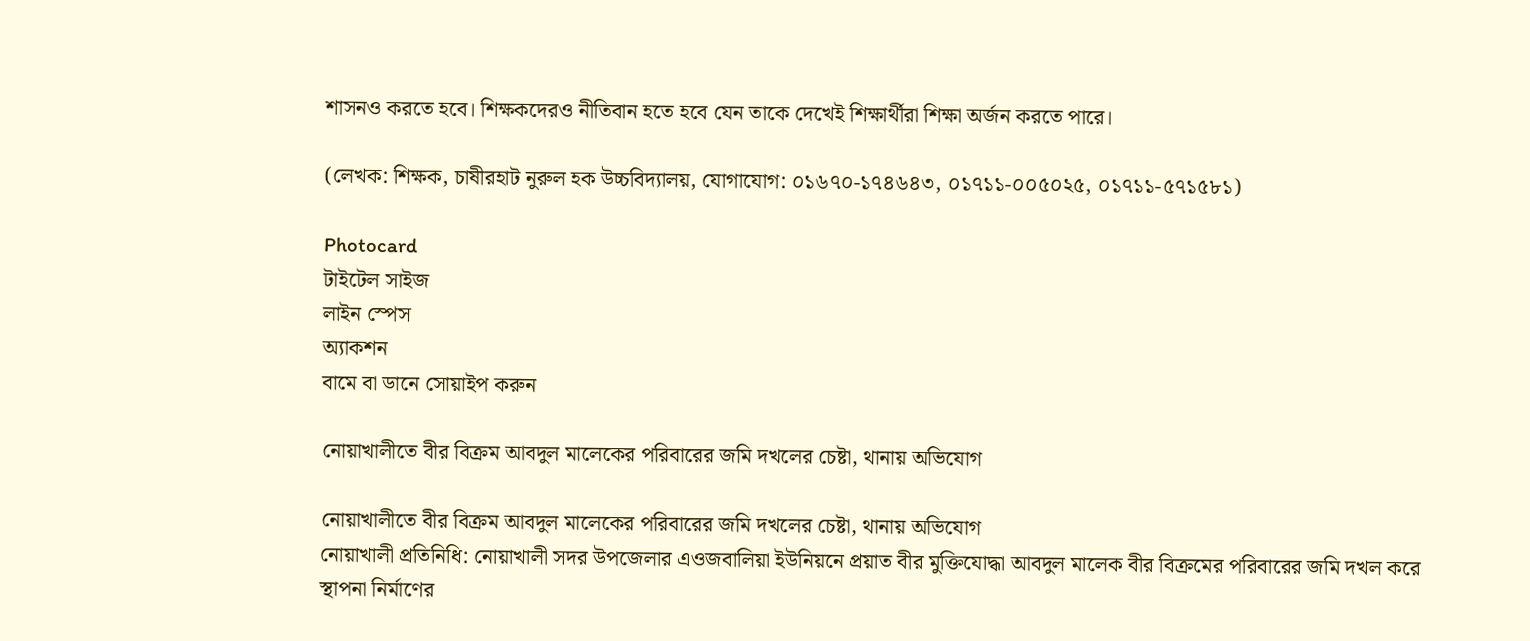শাসনও করতে হবে। শিক্ষকদেরও নীতিবান হতে হবে যেন তাকে দেখেই শিক্ষার্থীরা শিক্ষা অর্জন করতে পারে।

(লেখক: শিক্ষক, চাষীরহাট নুরুল হক উচ্চবিদ্যালয়, যোগাযোগ: ০১৬৭০-১৭৪৬৪৩, ০১৭১১-০০৫০২৫, ০১৭১১-৫৭১৫৮১)

Photocard
টাইটেল সাইজ
লাইন স্পেস
অ্যাকশন
বামে বা ডানে সোয়াইপ করুন

নোয়াখালীতে বীর বিক্রম আবদুল মালেকের পরিবারের জমি দখলের চেষ্টা, থানায় অভিযোগ

নোয়াখালীতে বীর বিক্রম আবদুল মালেকের পরিবারের জমি দখলের চেষ্টা, থানায় অভিযোগ
নোয়াখালী প্রতিনিধি: নোয়াখালী সদর উপজেলার এওজবালিয়া ইউনিয়নে প্রয়াত বীর মুক্তিযোদ্ধা আবদুল মালেক বীর বিক্রমের পরিবারের জমি দখল করে স্থাপনা নির্মাণের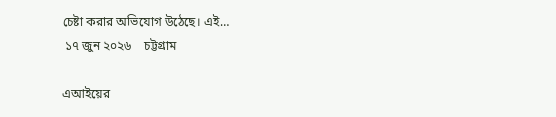চেষ্টা করার অভিযোগ উঠেছে। এই…
 ১৭ জুন ২০২৬    চট্টগ্রাম

এআইয়ের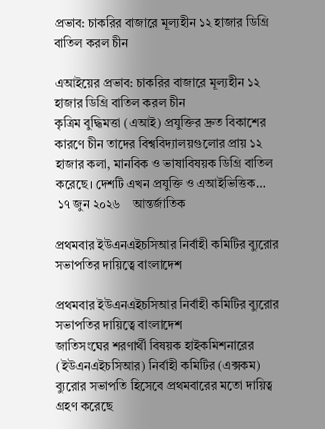প্রভাব: চাকরির বাজারে মূল্যহীন ১২ হাজার ডিগ্রি বাতিল করল চীন

এআইয়ের প্রভাব: চাকরির বাজারে মূল্যহীন ১২ হাজার ডিগ্রি বাতিল করল চীন
কৃত্রিম বুদ্ধিমত্তা (এআই) প্রযুক্তির দ্রুত বিকাশের কারণে চীন তাদের বিশ্ববিদ্যালয়গুলোর প্রায় ১২ হাজার কলা, মানবিক ও ভাষাবিষয়ক ডিগ্রি বাতিল করেছে। দেশটি এখন প্রযুক্তি ও এআইভিত্তিক…
 ১৭ জুন ২০২৬    আন্তর্জাতিক

প্রথমবার ইউএনএইচসিআর নির্বাহী কমিটির ব্যুরোর সভাপতির দায়িত্বে বাংলাদেশ

প্রথমবার ইউএনএইচসিআর নির্বাহী কমিটির ব্যুরোর সভাপতির দায়িত্বে বাংলাদেশ
জাতিসংঘের শরণার্থী বিষয়ক হাইকমিশনারের (ইউএনএইচসিআর) নির্বাহী কমিটির (এক্সকম) ব্যুরোর সভাপতি হিসেবে প্রথমবারের মতো দায়িত্ব গ্রহণ করেছে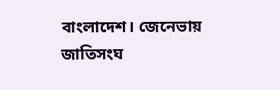বাংলাদেশ। জেনেভায় জাতিসংঘ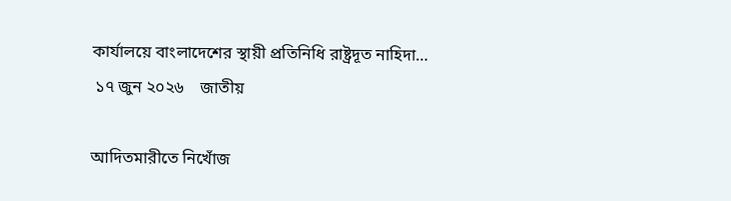কার্যালয়ে বাংলাদেশের স্থায়ী প্রতিনিধি রাষ্ট্রদূত নাহিদা…
 ১৭ জুন ২০২৬    জাতীয়

আদিতমারীতে নিখোঁজ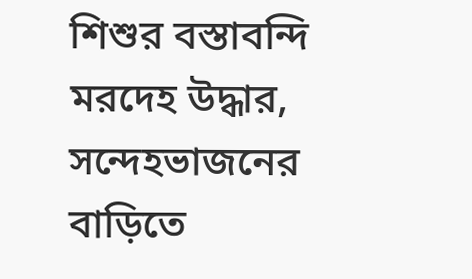শিশুর বস্তাবন্দি মরদেহ উদ্ধার, সন্দেহভাজনের বাড়িতে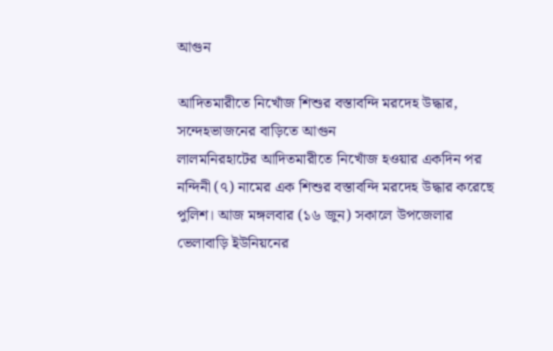আগুন

আদিতমারীতে নিখোঁজ শিশুর বস্তাবন্দি মরদেহ উদ্ধার, সন্দেহভাজনের বাড়িতে আগুন
লালমনিরহাটের আদিতমারীতে নিখোঁজ হওয়ার একদিন পর নন্দিনী (৭) নামের এক শিশুর বস্তাবন্দি মরদেহ উদ্ধার করেছে পুলিশ। আজ মঙ্গলবার (১৬ জুন) সকালে উপজেলার ভেলাবাড়ি ইউনিয়নের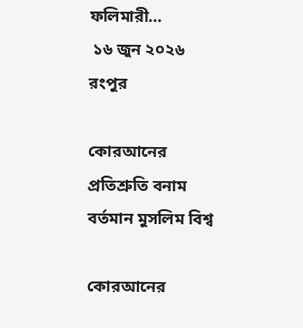ফলিমারী…
 ১৬ জুন ২০২৬    রংপুর

কোরআনের প্রতিশ্রুতি বনাম বর্তমান মুসলিম বিশ্ব

কোরআনের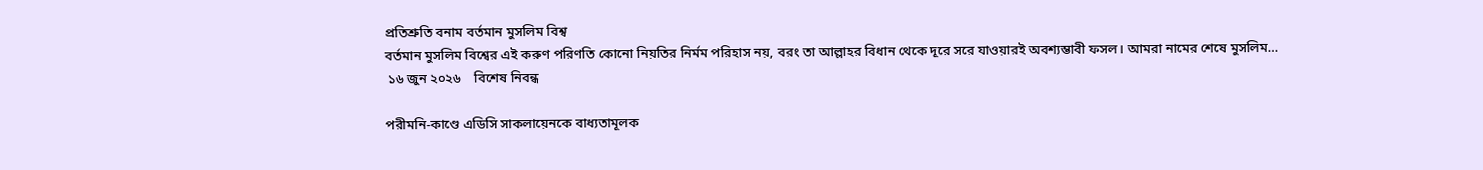প্রতিশ্রুতি বনাম বর্তমান মুসলিম বিশ্ব
বর্তমান মুসলিম বিশ্বের এই করুণ পরিণতি কোনো নিয়তির নির্মম পরিহাস নয়, বরং তা আল্লাহর বিধান থেকে দূরে সরে যাওয়ারই অবশ্যম্ভাবী ফসল। আমরা নামের শেষে মুসলিম…
 ১৬ জুন ২০২৬    বিশেষ নিবন্ধ

পরীমনি-কাণ্ডে এডিসি সাকলায়েনকে বাধ্যতামূলক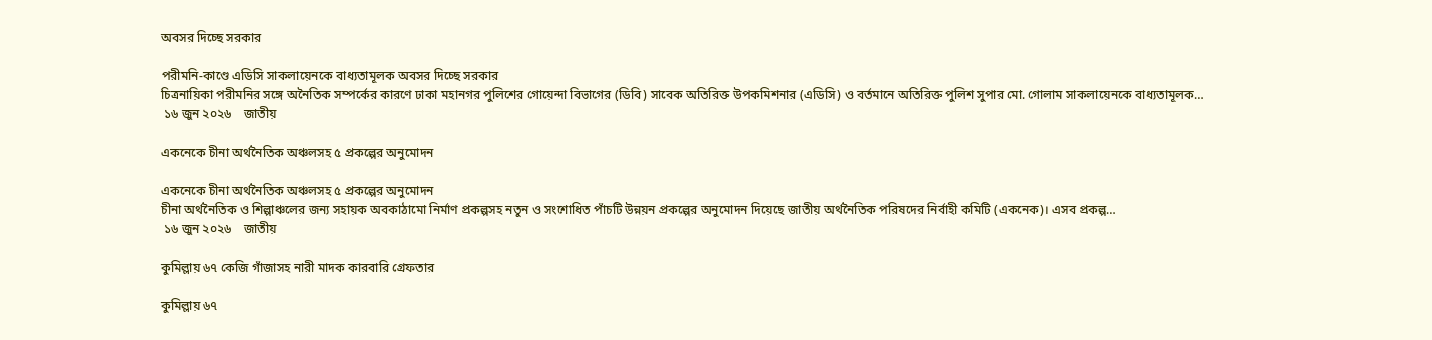অবসর দিচ্ছে সরকার

পরীমনি-কাণ্ডে এডিসি সাকলায়েনকে বাধ্যতামূলক অবসর দিচ্ছে সরকার
চিত্রনায়িকা পরীমনির সঙ্গে অনৈতিক সম্পর্কের কারণে ঢাকা মহানগর পুলিশের গোয়েন্দা বিভাগের (ডিবি) সাবেক অতিরিক্ত উপকমিশনার (এডিসি) ও বর্তমানে অতিরিক্ত পুলিশ সুপার মো. গোলাম সাকলায়েনকে বাধ্যতামূলক…
 ১৬ জুন ২০২৬    জাতীয়

একনেকে চীনা অর্থনৈতিক অঞ্চলসহ ৫ প্রকল্পের অনুমোদন

একনেকে চীনা অর্থনৈতিক অঞ্চলসহ ৫ প্রকল্পের অনুমোদন
চীনা অর্থনৈতিক ও শিল্পাঞ্চলের জন্য সহায়ক অবকাঠামো নির্মাণ প্রকল্পসহ নতুন ও সংশোধিত পাঁচটি উন্নয়ন প্রকল্পের অনুমোদন দিয়েছে জাতীয় অর্থনৈতিক পরিষদের নির্বাহী কমিটি (একনেক)। এসব প্রকল্প…
 ১৬ জুন ২০২৬    জাতীয়

কুমিল্লায় ৬৭ কেজি গাঁজাসহ নারী মাদক কারবারি গ্রেফতার

কুমিল্লায় ৬৭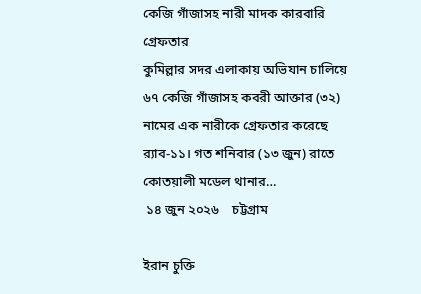কেজি গাঁজাসহ নারী মাদক কারবারি গ্রেফতার
কুমিল্লার সদর এলাকায় অভিযান চালিয়ে ৬৭ কেজি গাঁজাসহ কবরী আক্তার (৩২) নামের এক নারীকে গ্রেফতার করেছে র‍্যাব-১১। গত শনিবার (১৩ জুন) রাতে কোতয়ালী মডেল থানার…
 ১৪ জুন ২০২৬    চট্টগ্রাম

ইরান চুক্তি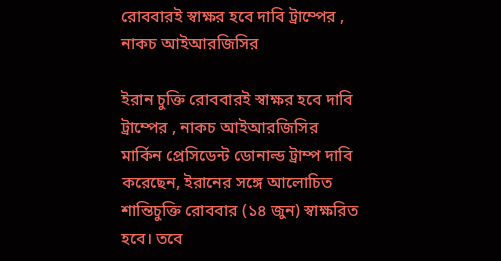রোববারই স্বাক্ষর হবে দাবি ট্রাম্পের , নাকচ আইআরজিসির

ইরান চুক্তি রোববারই স্বাক্ষর হবে দাবি ট্রাম্পের , নাকচ আইআরজিসির
মার্কিন প্রেসিডেন্ট ডোনাল্ড ট্রাম্প দাবি করেছেন, ইরানের সঙ্গে আলোচিত শান্তিচুক্তি রোববার (১৪ জুন) স্বাক্ষরিত হবে। তবে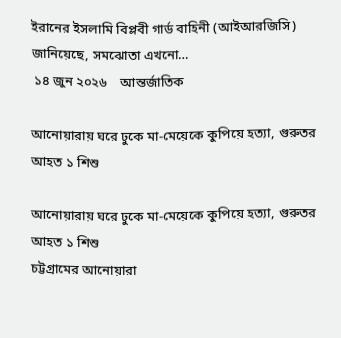ইরানের ইসলামি বিপ্লবী গার্ড বাহিনী (আইআরজিসি) জানিয়েছে, সমঝোতা এখনো…
 ১৪ জুন ২০২৬    আন্তর্জাতিক

আনোয়ারায় ঘরে ঢুকে মা-মেয়েকে কুপিয়ে হত্যা, গুরুতর আহত ১ শিশু

আনোয়ারায় ঘরে ঢুকে মা-মেয়েকে কুপিয়ে হত্যা, গুরুতর আহত ১ শিশু
চট্টগ্রামের আনোয়ারা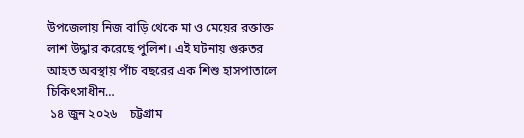উপজেলায় নিজ বাড়ি থেকে মা ও মেয়ের রক্তাক্ত লাশ উদ্ধার করেছে পুলিশ। এই ঘটনায় গুরুতর আহত অবস্থায় পাঁচ বছরের এক শিশু হাসপাতালে চিকিৎসাধীন…
 ১৪ জুন ২০২৬    চট্টগ্রাম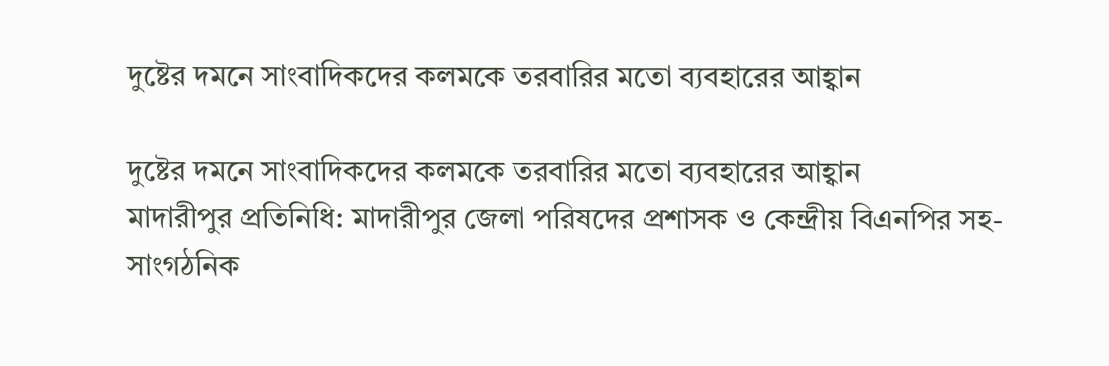দুষ্টের দমনে সাংবাদিকদের কলমকে তরবারির মতো ব্যবহারের আহ্বান

দুষ্টের দমনে সাংবাদিকদের কলমকে তরবারির মতো ব্যবহারের আহ্বান
মাদারীপুর প্রতিনিধি: মাদারীপুর জেলা পরিষদের প্রশাসক ও কেন্দ্রীয় বিএনপির সহ-সাংগঠনিক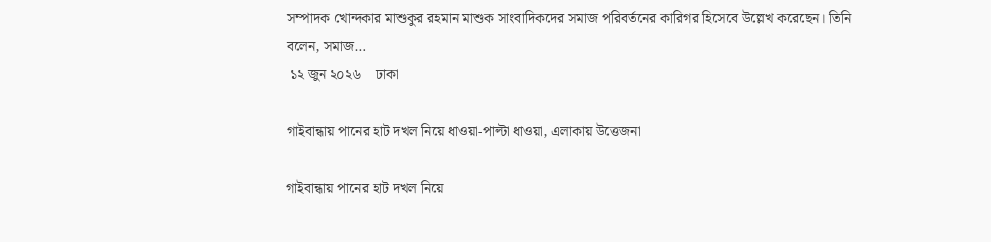সম্পাদক খোন্দকার মাশুকুর রহমান মাশুক সাংবাদিকদের সমাজ পরিবর্তনের কারিগর হিসেবে উল্লেখ করেছেন। তিনি বলেন, সমাজ…
 ১২ জুন ২০২৬    ঢাকা

গাইবান্ধায় পানের হাট দখল নিয়ে ধাওয়া-পাল্টা ধাওয়া, এলাকায় উত্তেজনা

গাইবান্ধায় পানের হাট দখল নিয়ে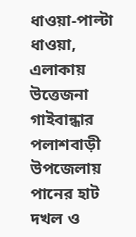ধাওয়া-পাল্টা ধাওয়া, এলাকায় উত্তেজনা
গাইবান্ধার পলাশবাড়ী উপজেলায় পানের হাট দখল ও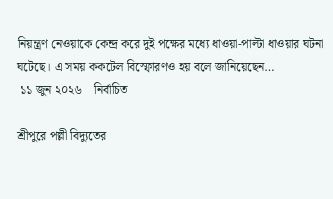নিয়ন্ত্রণ নেওয়াকে কেন্দ্র করে দুই পক্ষের মধ্যে ধাওয়া-পাল্টা ধাওয়ার ঘটনা ঘটেছে। এ সময় ককটেল বিস্ফোরণও হয় বলে জানিয়েছেন…
 ১১ জুন ২০২৬    নির্বাচিত

শ্রীপুরে পল্লী বিদ্যুতের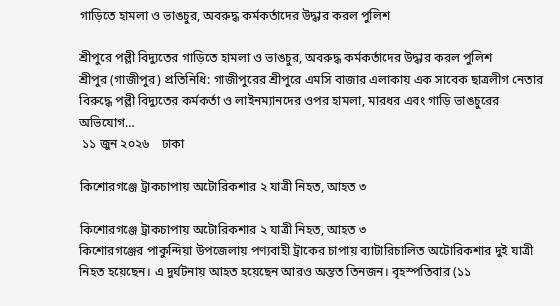গাড়িতে হামলা ও ভাঙচুর, অবরুদ্ধ কর্মকর্তাদের উদ্ধার করল পুলিশ

শ্রীপুরে পল্লী বিদ্যুতের গাড়িতে হামলা ও ভাঙচুর, অবরুদ্ধ কর্মকর্তাদের উদ্ধার করল পুলিশ
শ্রীপুর (গাজীপুর) প্রতিনিধি: গাজীপুরের শ্রীপুরে এমসি বাজার এলাকায় এক সাবেক ছাত্রলীগ নেতার বিরুদ্ধে পল্লী বিদ্যুতের কর্মকর্তা ও লাইনম্যানদের ওপর হামলা, মারধর এবং গাড়ি ভাঙচুরের অভিযোগ…
 ১১ জুন ২০২৬    ঢাকা

কিশোরগঞ্জে ট্রাকচাপায় অটোরিকশার ২ যাত্রী নিহত, আহত ৩

কিশোরগঞ্জে ট্রাকচাপায় অটোরিকশার ২ যাত্রী নিহত, আহত ৩
কিশোরগঞ্জের পাকুন্দিয়া উপজেলায় পণ্যবাহী ট্রাকের চাপায় ব্যাটারিচালিত অটোরিকশার দুই যাত্রী নিহত হয়েছেন। এ দুর্ঘটনায় আহত হয়েছেন আরও অন্তত তিনজন। বৃহস্পতিবার (১১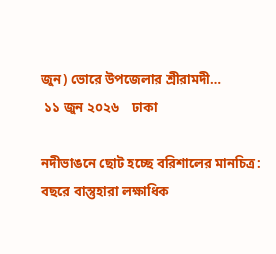জুন) ভোরে উপজেলার শ্রীরামদী…
 ১১ জুন ২০২৬    ঢাকা

নদীভাঙনে ছোট হচ্ছে বরিশালের মানচিত্র: বছরে বাস্তুহারা লক্ষাধিক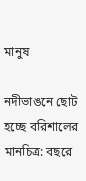মানুষ

নদীভাঙনে ছোট হচ্ছে বরিশালের মানচিত্র: বছরে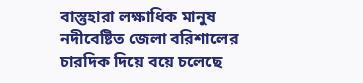বাস্তুহারা লক্ষাধিক মানুষ
নদীবেষ্টিত জেলা বরিশালের চারদিক দিয়ে বয়ে চলেছে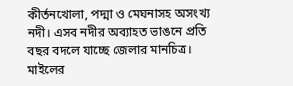কীর্তনখোলা, পদ্মা ও মেঘনাসহ অসংখ্য নদী। এসব নদীর অব্যাহত ভাঙনে প্রতি বছর বদলে যাচ্ছে জেলার মানচিত্র। মাইলের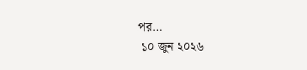পর…
 ১০ জুন ২০২৬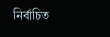নির্বাচিত